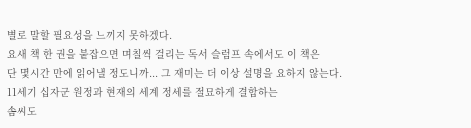별로 말할 필요성을 느끼지 못하겠다.
요새 책 한 권을 붙잡으면 며칠씩 걸리는 독서 슬럼프 속에서도 이 책은
단 몇시간 만에 읽어낼 정도니까... 그 재미는 더 이상 설명을 요하지 않는다.
11세기 십자군 원정과 현재의 세계 정세를 절묘하게 결합하는
솜씨도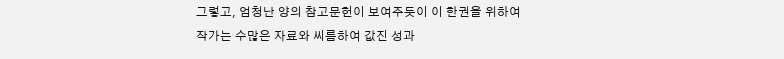그렇고, 엄청난 양의 참고문헌이 보여주듯이 이 한권을 위하여
작가는 수많은 자료와 씨름하여 값진 성과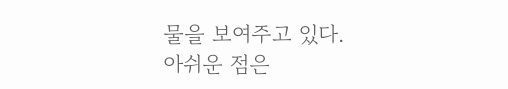물을 보여주고 있다.
아쉬운 점은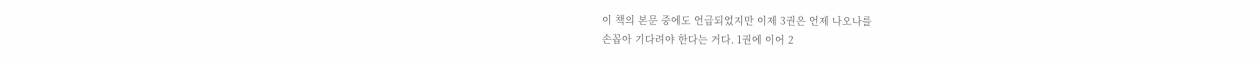이 책의 본문 중에도 언급되었지만 이제 3권은 언제 나오나를
손꼽아 기다려야 한다는 거다. 1권에 이어 2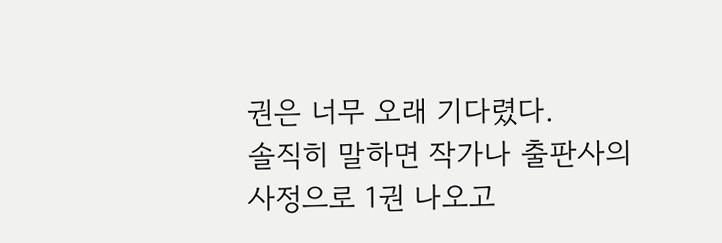권은 너무 오래 기다렸다.
솔직히 말하면 작가나 출판사의 사정으로 1권 나오고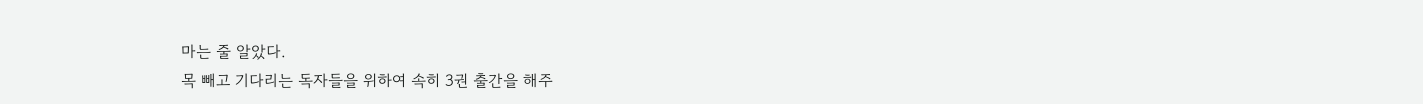마는 줄 알았다.
목 빼고 기다리는 독자들을 위하여 속히 3권 출간을 해주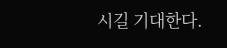시길 기대한다.